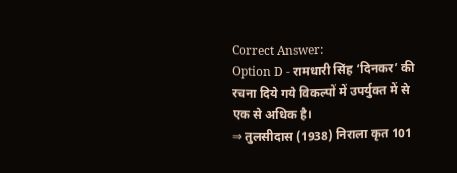Correct Answer:
Option D - रामधारी सिंह ‘दिनकर’ की रचना दिये गये विकल्पों में उपर्युक्त में से एक से अधिक है।
⇒ तुलसीदास (1938) निराला कृत 101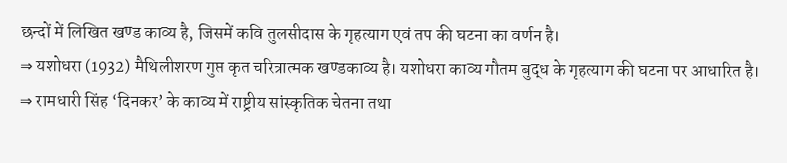छन्दों में लिखित खण्ड काव्य है, जिसमें कवि तुलसीदास के गृहत्याग एवं तप की घटना का वर्णन है।
⇒ यशोधरा (1932) मैथिलीशरण गुप्त कृत चरित्रात्मक खण्डकाव्य है। यशोधरा काव्य गौतम बुद्ध के गृहत्याग की घटना पर आधारित है।
⇒ रामधारी सिंह ‘दिनकर’ के काव्य में राष्ट्रीय सांस्कृतिक चेतना तथा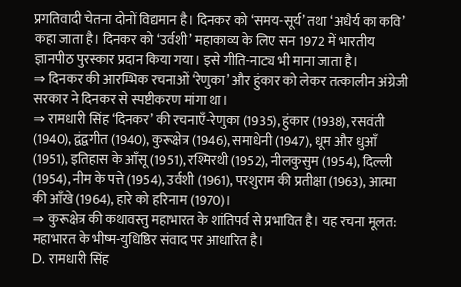प्रगतिवादी चेतना दोनों विद्यमान है। दिनकर को ‘समय-सूर्य’ तथा ‘अधैर्य का कवि’ कहा जाता है। दिनकर को ‘उर्वशी’ महाकाव्य के लिए सन 1972 में भारतीय ज्ञानपीठ पुरस्कार प्रदान किया गया। इसे गीति-नाट्य भी माना जाता है।
⇒ दिनकर की आरम्भिक रचनाओं ‘रेणुका’ और हुंकार को लेकर तत्कालीन अंग्रेजी सरकार ने दिनकर से स्पष्टीकरण मांगा था।
⇒ रामधारी सिंह ‘दिनकर’ की रचनाएँ-रेणुका (1935), हुंकार (1938), रसवंती (1940), द्वंद्वगीत (1940), कुरूक्षेत्र (1946), समाधेनी (1947), धूम और धुआँ (1951), इतिहास के आँसू (1951), रश्मिरथी (1952), नीलकुसुम (1954), दिल्ली (1954), नीम के पत्ते (1954), उर्वशी (1961), परशुराम की प्रतीक्षा (1963), आत्मा की आँखे (1964), हारे को हरिनाम (1970)।
⇒ कुरूक्षेत्र की कथावस्तु महाभारत के शांतिपर्व से प्रभावित है। यह रचना मूलत: महाभारत के भीष्म-युधिष्ठिर संवाद पर आधारित है।
D. रामधारी सिंह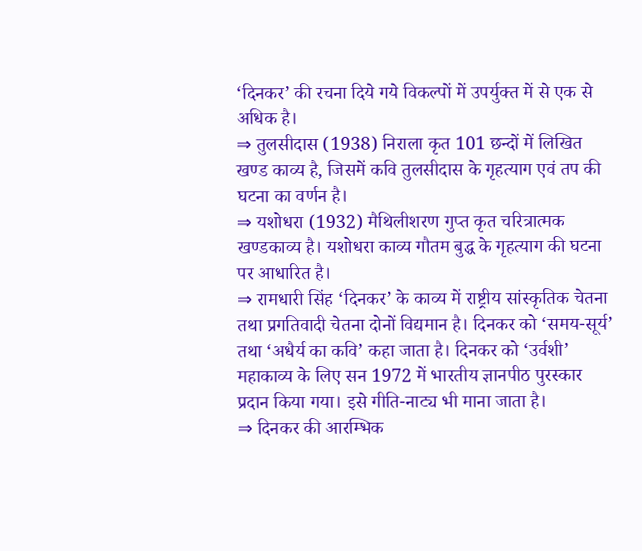‘दिनकर’ की रचना दिये गये विकल्पों में उपर्युक्त में से एक से अधिक है।
⇒ तुलसीदास (1938) निराला कृत 101 छन्दों में लिखित खण्ड काव्य है, जिसमें कवि तुलसीदास के गृहत्याग एवं तप की घटना का वर्णन है।
⇒ यशोधरा (1932) मैथिलीशरण गुप्त कृत चरित्रात्मक खण्डकाव्य है। यशोधरा काव्य गौतम बुद्ध के गृहत्याग की घटना पर आधारित है।
⇒ रामधारी सिंह ‘दिनकर’ के काव्य में राष्ट्रीय सांस्कृतिक चेतना तथा प्रगतिवादी चेतना दोनों विद्यमान है। दिनकर को ‘समय-सूर्य’ तथा ‘अधैर्य का कवि’ कहा जाता है। दिनकर को ‘उर्वशी’ महाकाव्य के लिए सन 1972 में भारतीय ज्ञानपीठ पुरस्कार प्रदान किया गया। इसे गीति-नाट्य भी माना जाता है।
⇒ दिनकर की आरम्भिक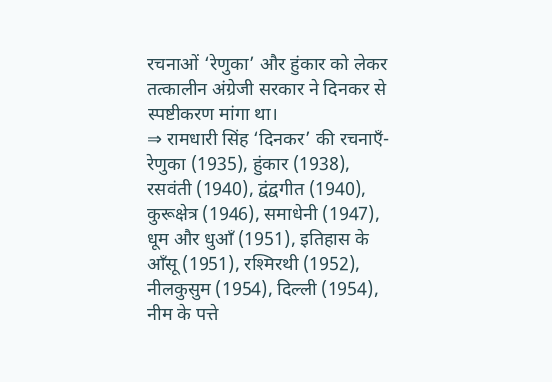रचनाओं ‘रेणुका’ और हुंकार को लेकर तत्कालीन अंग्रेजी सरकार ने दिनकर से स्पष्टीकरण मांगा था।
⇒ रामधारी सिंह ‘दिनकर’ की रचनाएँ-रेणुका (1935), हुंकार (1938), रसवंती (1940), द्वंद्वगीत (1940), कुरूक्षेत्र (1946), समाधेनी (1947), धूम और धुआँ (1951), इतिहास के आँसू (1951), रश्मिरथी (1952), नीलकुसुम (1954), दिल्ली (1954), नीम के पत्ते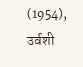(1954), उर्वशी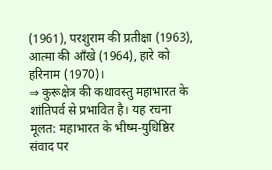(1961), परशुराम की प्रतीक्षा (1963), आत्मा की आँखे (1964), हारे को हरिनाम (1970)।
⇒ कुरूक्षेत्र की कथावस्तु महाभारत के शांतिपर्व से प्रभावित है। यह रचना मूलत: महाभारत के भीष्म-युधिष्ठिर संवाद पर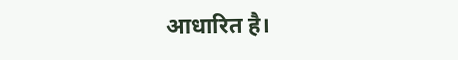आधारित है।